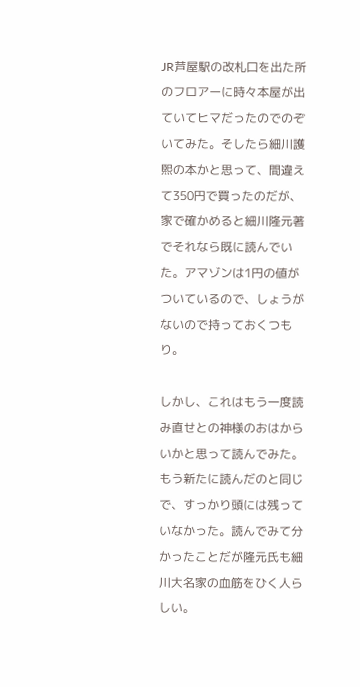JR芦屋駅の改札口を出た所のフロアーに時々本屋が出ていてヒマだったのでのぞいてみた。そしたら細川護煕の本かと思って、間違えて350円で買ったのだが、家で確かめると細川隆元著でそれなら既に読んでいた。アマゾンは1円の値がついているので、しょうがないので持っておくつもり。

しかし、これはもう一度読み直せとの神様のおはからいかと思って読んでみた。もう新たに読んだのと同じで、すっかり頭には残っていなかった。読んでみて分かったことだが隆元氏も細川大名家の血筋をひく人らしい。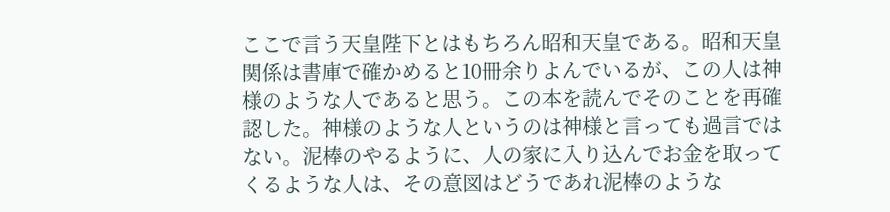ここで言う天皇陛下とはもちろん昭和天皇である。昭和天皇関係は書庫で確かめると10冊余りよんでいるが、この人は神様のような人であると思う。この本を読んでそのことを再確認した。神様のような人というのは神様と言っても過言ではない。泥棒のやるように、人の家に入り込んでお金を取ってくるような人は、その意図はどうであれ泥棒のような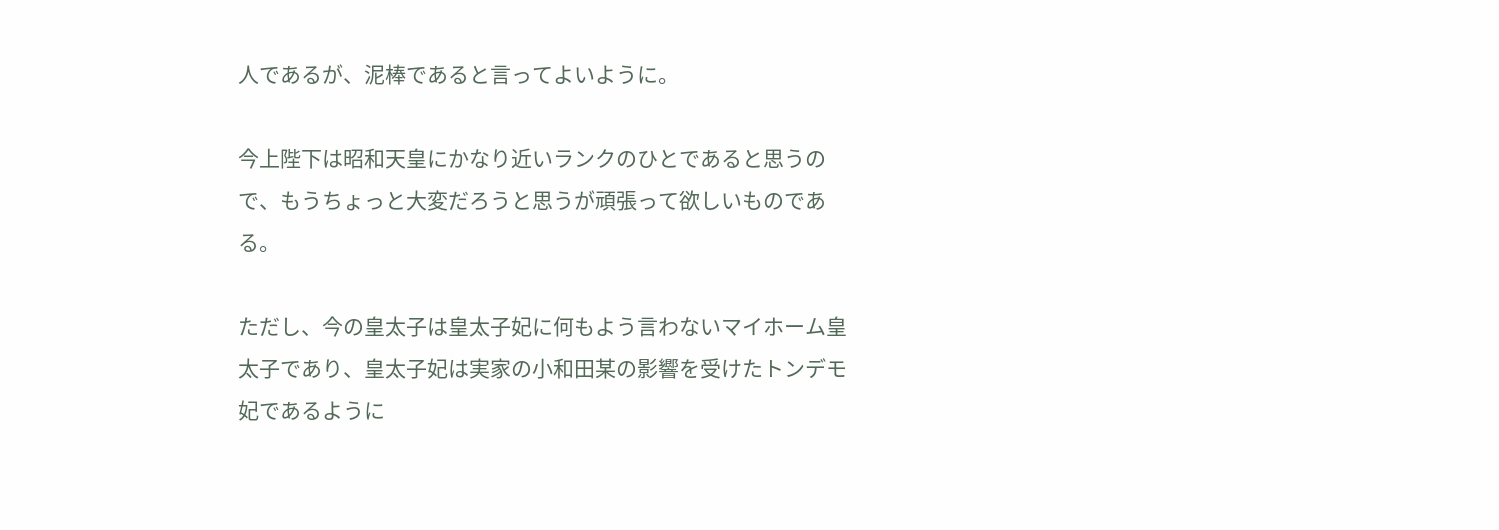人であるが、泥棒であると言ってよいように。

今上陛下は昭和天皇にかなり近いランクのひとであると思うので、もうちょっと大変だろうと思うが頑張って欲しいものである。

ただし、今の皇太子は皇太子妃に何もよう言わないマイホーム皇太子であり、皇太子妃は実家の小和田某の影響を受けたトンデモ妃であるように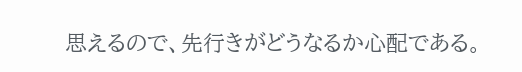思えるので、先行きがどうなるか心配である。